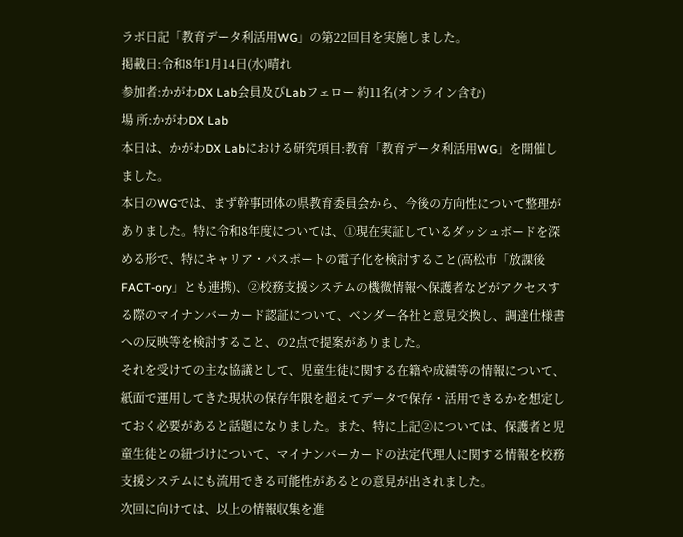ラボ日記「教育データ利活用WG」の第22回目を実施しました。
掲載日:令和8年1月14日(水)晴れ
参加者:かがわDX Lab会員及びLabフェロー 約11名(オンライン含む)
場 所:かがわDX Lab
本日は、かがわDX Labにおける研究項目:教育「教育データ利活用WG」を開催しました。
本日のWGでは、まず幹事団体の県教育委員会から、今後の方向性について整理がありました。特に令和8年度については、①現在実証しているダッシュボードを深める形で、特にキャリア・パスポートの電子化を検討すること(高松市「放課後FACT-ory」とも連携)、②校務支援システムの機微情報へ保護者などがアクセスする際のマイナンバーカード認証について、ベンダー各社と意見交換し、調達仕様書への反映等を検討すること、の2点で提案がありました。
それを受けての主な協議として、児童生徒に関する在籍や成績等の情報について、紙面で運用してきた現状の保存年限を超えてデータで保存・活用できるかを想定しておく必要があると話題になりました。また、特に上記②については、保護者と児童生徒との紐づけについて、マイナンバーカードの法定代理人に関する情報を校務支援システムにも流用できる可能性があるとの意見が出されました。
次回に向けては、以上の情報収集を進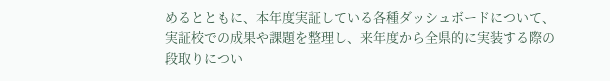めるとともに、本年度実証している各種ダッシュボードについて、実証校での成果や課題を整理し、来年度から全県的に実装する際の段取りについ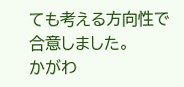ても考える方向性で合意しました。
かがわ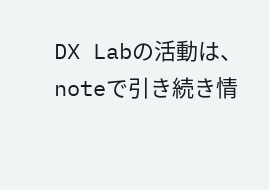DX Labの活動は、noteで引き続き情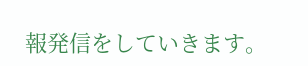報発信をしていきます。